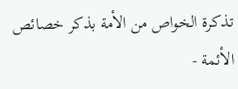تذكرة الخواص من الأمة بذكر خصائص الأئمة -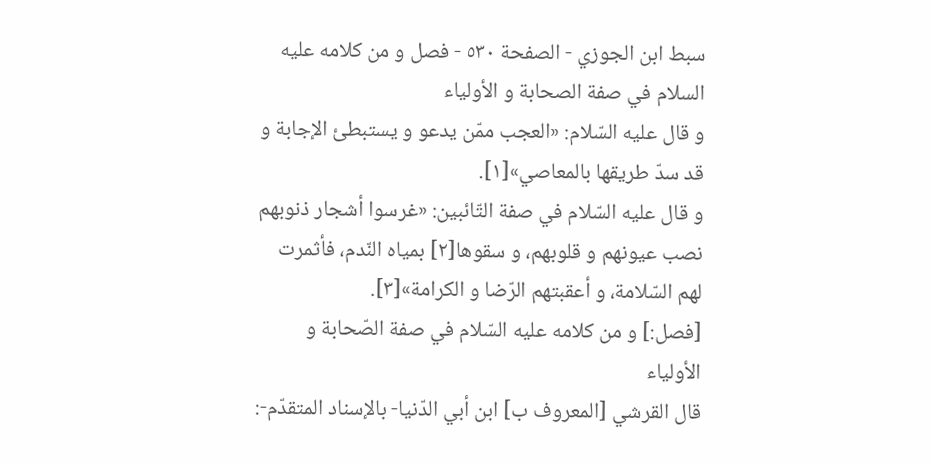سبط ابن الجوزي - الصفحة ٥٣٠ - فصل و من كلامه عليه السلام في صفة الصحابة و الأولياء
و قال عليه السّلام: «العجب ممّن يدعو و يستبطئ الإجابة و قد سدّ طريقها بالمعاصي»[١].
و قال عليه السّلام في صفة التّائبين: «غرسوا أشجار ذنوبهم نصب عيونهم و قلوبهم، و سقوها[٢] بمياه النّدم، فأثمرت لهم السّلامة، و أعقبتهم الرّضا و الكرامة»[٣].
[فصل:] و من كلامه عليه السّلام في صفة الصّحابة و الأولياء
قال القرشي [المعروف ب] ابن أبي الدّنيا- بالإسناد المتقدّم-: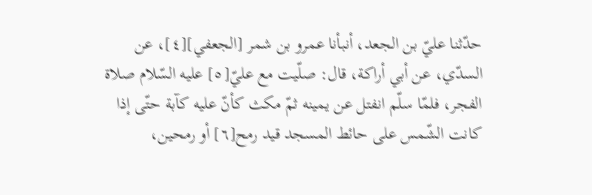حدّثنا عليّ بن الجعد، أنبأنا عمرو بن شمر [الجعفي][٤]، عن السدّي، عن أبي أراكة، قال: صلّيت مع عليّ[٥] عليه السّلام صلاة الفجر، فلمّا سلّم انفتل عن يمينه ثمّ مكث كأنّ عليه كآبة حتّى إذا كانت الشّمس على حائط المسجد قيد رمح[٦] أو رمحين،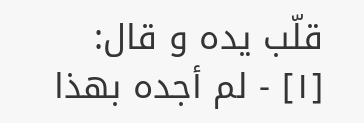قلّب يده و قال:
[١] - لم أجده بهذا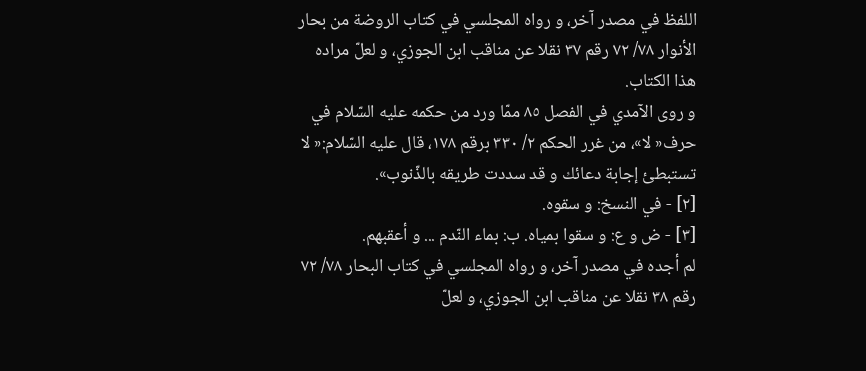اللفظ في مصدر آخر، و رواه المجلسي في كتاب الروضة من بحار الأنوار ٧٨/ ٧٢ رقم ٣٧ نقلا عن مناقب ابن الجوزي، و لعلّ مراده هذا الكتاب.
و روى الآمدي في الفصل ٨٥ ممّا ورد من حكمه عليه السّلام في حرف« لا»، من غرر الحكم ٢/ ٣٣٠ برقم ١٧٨، قال عليه السّلام:« لا تستبطئ إجابة دعائك و قد سددت طريقه بالذّنوب».
[٢] - في النسخ: و سقوه.
[٣] - ض و ع: و سقوا بمياه. ب: بماء النّدم ... و أعقبهم.
لم أجده في مصدر آخر، و رواه المجلسي في كتاب البحار ٧٨/ ٧٢ رقم ٣٨ نقلا عن مناقب ابن الجوزي، و لعلّ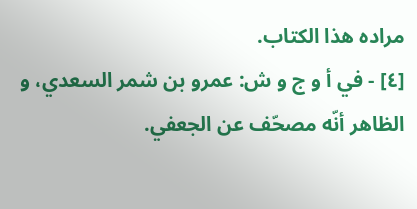مراده هذا الكتاب.
[٤] - في أ و ج و ش: عمرو بن شمر السعدي، و الظاهر أنّه مصحّف عن الجعفي.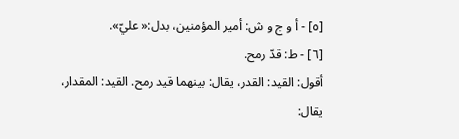[٥] - أ و ج و ش: أمير المؤمنين، بدل:« عليّ».
[٦] - ط: قدّ رمح.
أقول: القيد: القدر، يقال: بينهما قيد رمح. القيد: المقدار، يقال: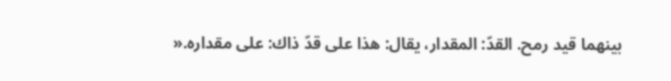بينهما قيد رمح. القدّ: المقدار، يقال: هذا على قدّ ذاك: على مقداره.«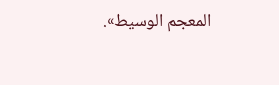المعجم الوسيط».